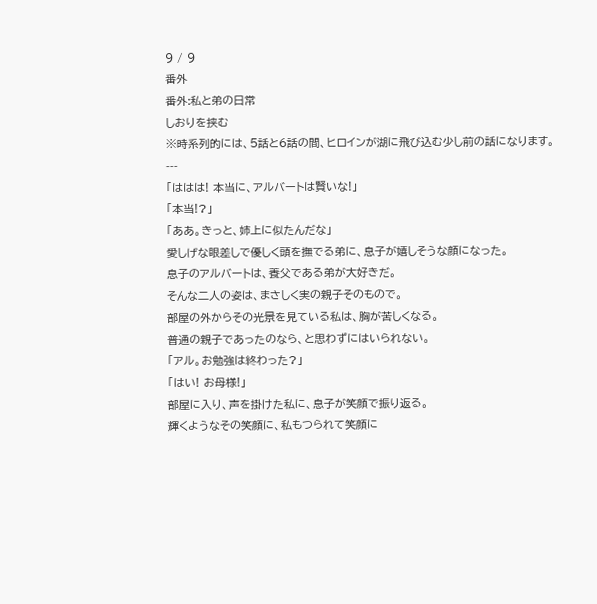9 / 9
番外
番外:私と弟の日常
しおりを挟む
※時系列的には、5話と6話の間、ヒロインが湖に飛び込む少し前の話になります。
---
「ははは! 本当に、アルバートは賢いな!」
「本当!?」
「ああ。きっと、姉上に似たんだな」
愛しげな眼差しで優しく頭を撫でる弟に、息子が嬉しそうな顔になった。
息子のアルバートは、養父である弟が大好きだ。
そんな二人の姿は、まさしく実の親子そのもので。
部屋の外からその光景を見ている私は、胸が苦しくなる。
普通の親子であったのなら、と思わずにはいられない。
「アル。お勉強は終わった?」
「はい! お母様!」
部屋に入り、声を掛けた私に、息子が笑顔で振り返る。
輝くようなその笑顔に、私もつられて笑顔に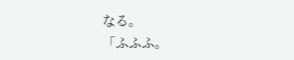なる。
「ふふふ。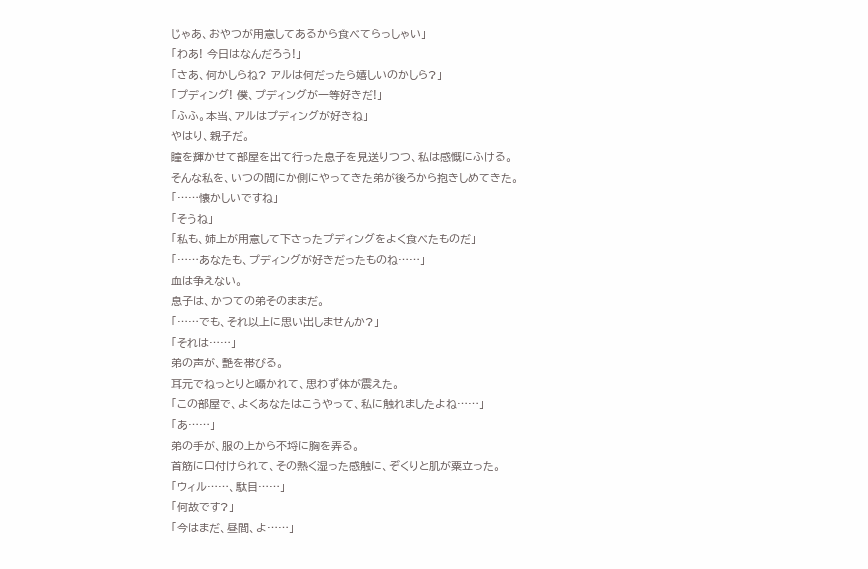じゃあ、おやつが用意してあるから食べてらっしゃい」
「わあ! 今日はなんだろう!」
「さあ、何かしらね? アルは何だったら嬉しいのかしら?」
「プディング! 僕、プディングが一等好きだ!」
「ふふ。本当、アルはプディングが好きね」
やはり、親子だ。
瞳を輝かせて部屋を出て行った息子を見送りつつ、私は感慨にふける。
そんな私を、いつの間にか側にやってきた弟が後ろから抱きしめてきた。
「……懐かしいですね」
「そうね」
「私も、姉上が用意して下さったプディングをよく食べたものだ」
「……あなたも、プディングが好きだったものね……」
血は争えない。
息子は、かつての弟そのままだ。
「……でも、それ以上に思い出しませんか?」
「それは……」
弟の声が、艶を帯びる。
耳元でねっとりと囁かれて、思わず体が震えた。
「この部屋で、よくあなたはこうやって、私に触れましたよね……」
「あ……」
弟の手が、服の上から不埒に胸を弄る。
首筋に口付けられて、その熱く湿った感触に、ぞくりと肌が粟立った。
「ウィル……、駄目……」
「何故です?」
「今はまだ、昼間、よ……」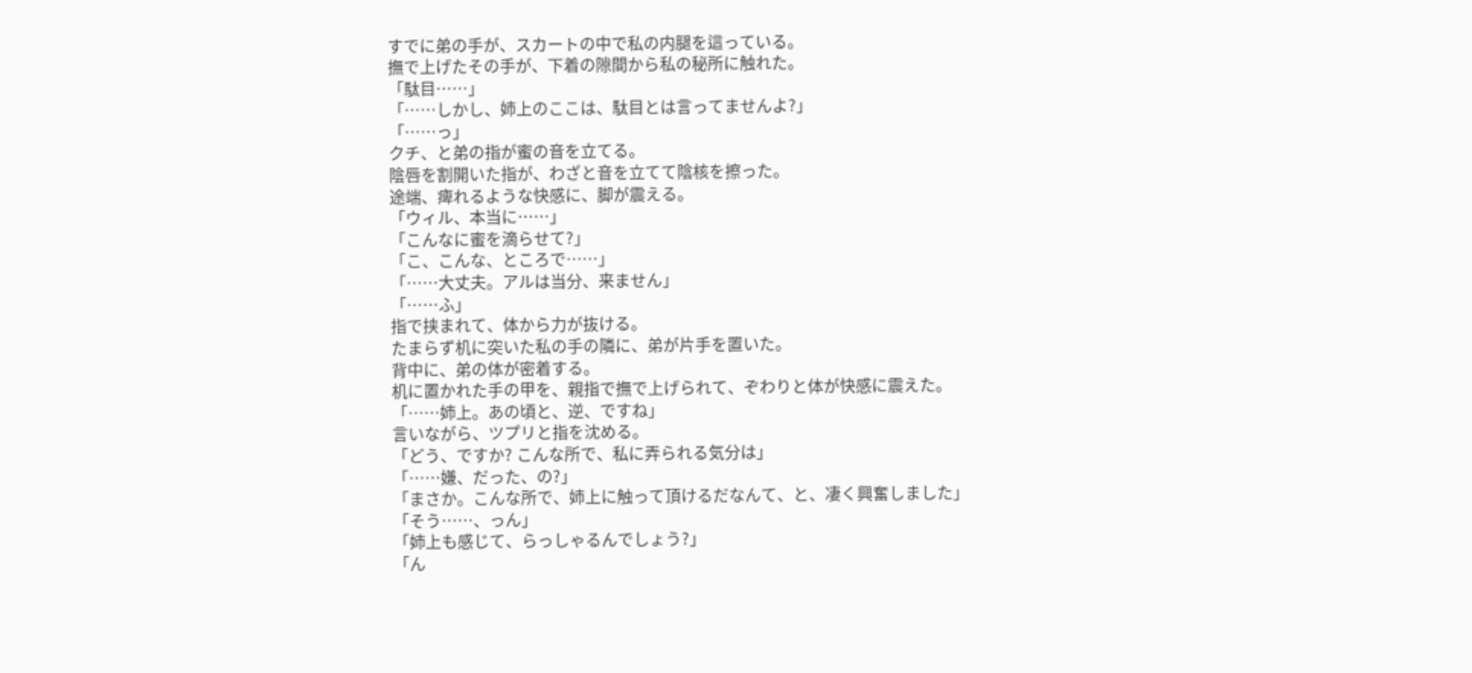すでに弟の手が、スカートの中で私の内腿を這っている。
撫で上げたその手が、下着の隙間から私の秘所に触れた。
「駄目……」
「……しかし、姉上のここは、駄目とは言ってませんよ?」
「……っ」
クチ、と弟の指が蜜の音を立てる。
陰唇を割開いた指が、わざと音を立てて陰核を擦った。
途端、痺れるような快感に、脚が震える。
「ウィル、本当に……」
「こんなに蜜を滴らせて?」
「こ、こんな、ところで……」
「……大丈夫。アルは当分、来ません」
「……ふ」
指で挟まれて、体から力が抜ける。
たまらず机に突いた私の手の隣に、弟が片手を置いた。
背中に、弟の体が密着する。
机に置かれた手の甲を、親指で撫で上げられて、ぞわりと体が快感に震えた。
「……姉上。あの頃と、逆、ですね」
言いながら、ツプリと指を沈める。
「どう、ですか? こんな所で、私に弄られる気分は」
「……嫌、だった、の?」
「まさか。こんな所で、姉上に触って頂けるだなんて、と、凄く興奮しました」
「そう……、っん」
「姉上も感じて、らっしゃるんでしょう?」
「ん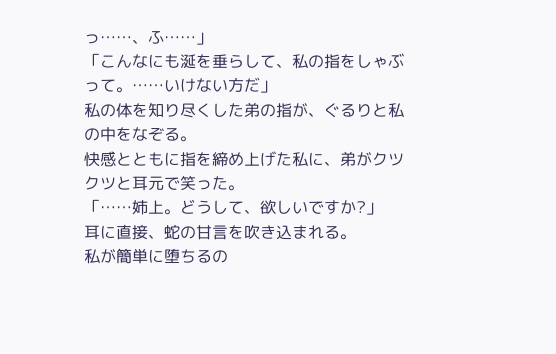っ……、ふ……」
「こんなにも涎を垂らして、私の指をしゃぶって。……いけない方だ」
私の体を知り尽くした弟の指が、ぐるりと私の中をなぞる。
快感とともに指を締め上げた私に、弟がクツクツと耳元で笑った。
「……姉上。どうして、欲しいですか?」
耳に直接、蛇の甘言を吹き込まれる。
私が簡単に堕ちるの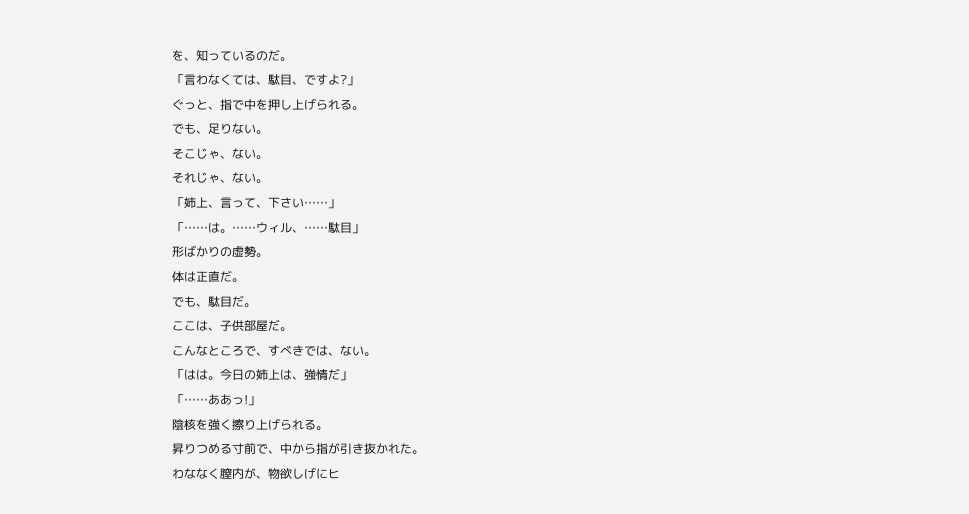を、知っているのだ。
「言わなくては、駄目、ですよ?」
ぐっと、指で中を押し上げられる。
でも、足りない。
そこじゃ、ない。
それじゃ、ない。
「姉上、言って、下さい……」
「……は。……ウィル、……駄目」
形ばかりの虚勢。
体は正直だ。
でも、駄目だ。
ここは、子供部屋だ。
こんなところで、すべきでは、ない。
「はは。今日の姉上は、強情だ」
「……ああっ!」
陰核を強く擦り上げられる。
昇りつめる寸前で、中から指が引き抜かれた。
わななく膣内が、物欲しげにヒ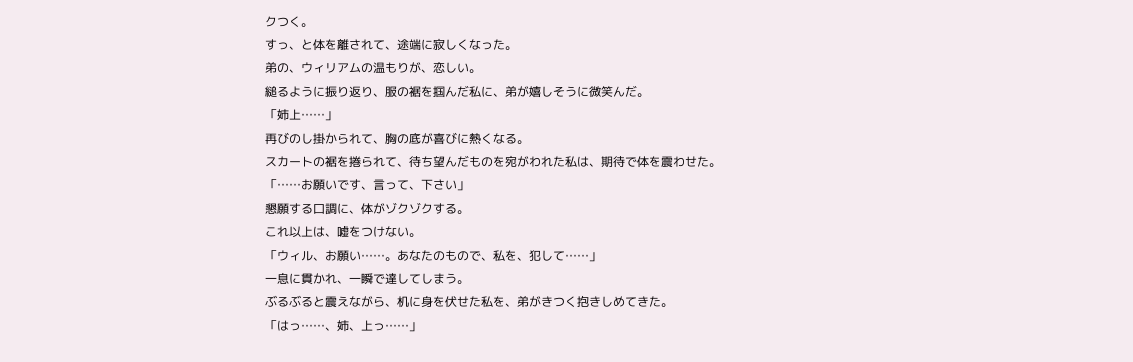クつく。
すっ、と体を離されて、途端に寂しくなった。
弟の、ウィリアムの温もりが、恋しい。
縋るように振り返り、服の裾を掴んだ私に、弟が嬉しそうに微笑んだ。
「姉上……」
再びのし掛かられて、胸の底が喜びに熱くなる。
スカートの裾を捲られて、待ち望んだものを宛がわれた私は、期待で体を震わせた。
「……お願いです、言って、下さい」
懇願する口調に、体がゾクゾクする。
これ以上は、嘘をつけない。
「ウィル、お願い……。あなたのもので、私を、犯して……」
一息に貫かれ、一瞬で達してしまう。
ぶるぶると震えながら、机に身を伏せた私を、弟がきつく抱きしめてきた。
「はっ……、姉、上っ……」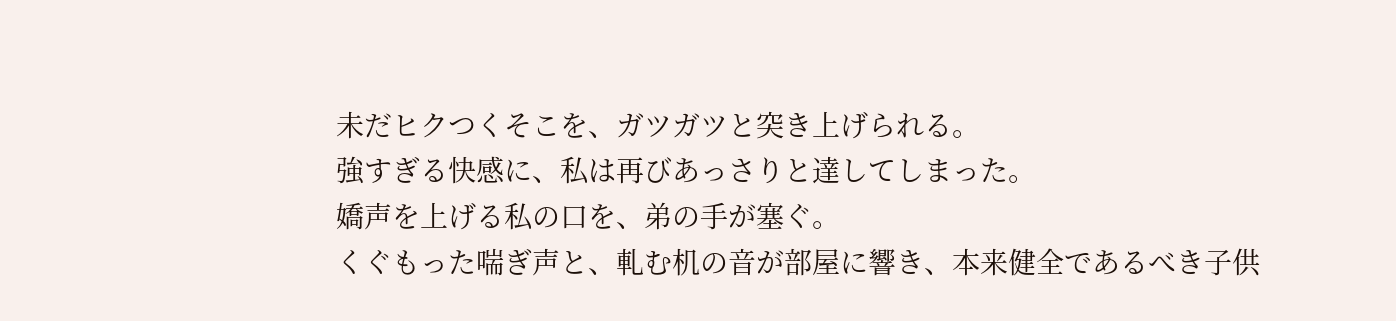未だヒクつくそこを、ガツガツと突き上げられる。
強すぎる快感に、私は再びあっさりと達してしまった。
嬌声を上げる私の口を、弟の手が塞ぐ。
くぐもった喘ぎ声と、軋む机の音が部屋に響き、本来健全であるべき子供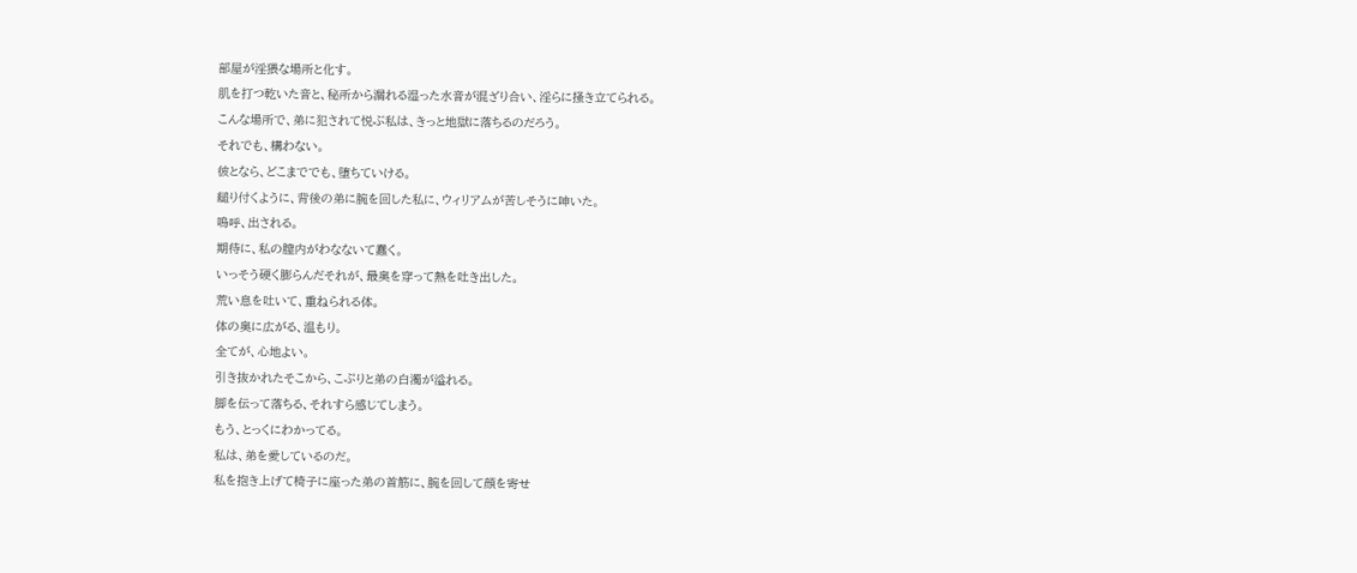部屋が淫猥な場所と化す。
肌を打つ乾いた音と、秘所から漏れる湿った水音が混ざり合い、淫らに掻き立てられる。
こんな場所で、弟に犯されて悦ぶ私は、きっと地獄に落ちるのだろう。
それでも、構わない。
彼となら、どこまででも、堕ちていける。
縋り付くように、背後の弟に腕を回した私に、ウィリアムが苦しそうに呻いた。
嗚呼、出される。
期待に、私の膣内がわなないて蠢く。
いっそう硬く膨らんだそれが、最奥を穿って熱を吐き出した。
荒い息を吐いて、重ねられる体。
体の奥に広がる、温もり。
全てが、心地よい。
引き抜かれたそこから、こぷりと弟の白濁が溢れる。
脚を伝って落ちる、それすら感じてしまう。
もう、とっくにわかってる。
私は、弟を愛しているのだ。
私を抱き上げて椅子に座った弟の首筋に、腕を回して顔を寄せ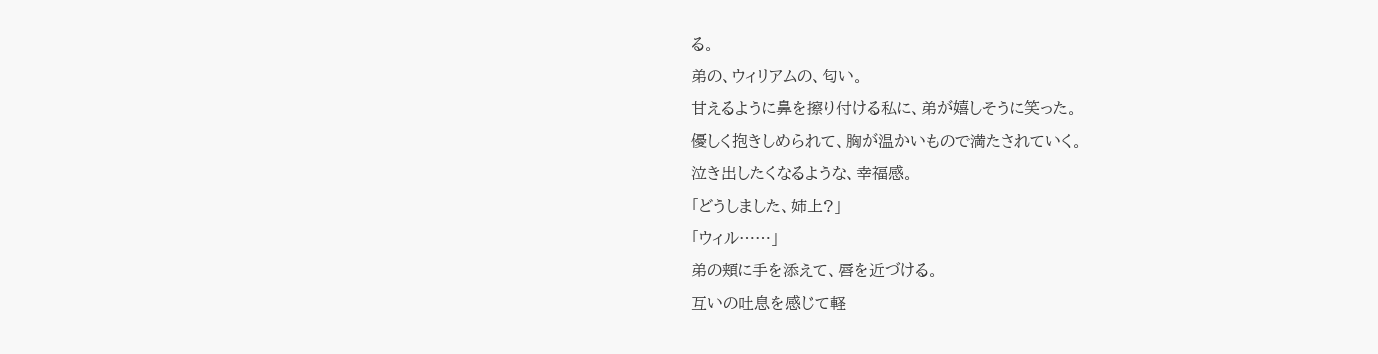る。
弟の、ウィリアムの、匂い。
甘えるように鼻を擦り付ける私に、弟が嬉しそうに笑った。
優しく抱きしめられて、胸が温かいもので満たされていく。
泣き出したくなるような、幸福感。
「どうしました、姉上?」
「ウィル……」
弟の頬に手を添えて、唇を近づける。
互いの吐息を感じて軽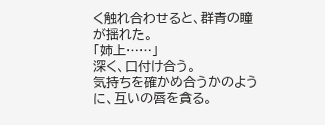く触れ合わせると、群青の瞳が揺れた。
「姉上……」
深く、口付け合う。
気持ちを確かめ合うかのように、互いの唇を貪る。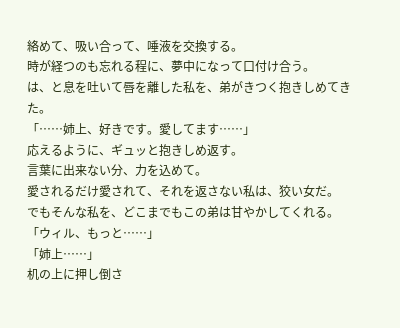絡めて、吸い合って、唾液を交換する。
時が経つのも忘れる程に、夢中になって口付け合う。
は、と息を吐いて唇を離した私を、弟がきつく抱きしめてきた。
「……姉上、好きです。愛してます……」
応えるように、ギュッと抱きしめ返す。
言葉に出来ない分、力を込めて。
愛されるだけ愛されて、それを返さない私は、狡い女だ。
でもそんな私を、どこまでもこの弟は甘やかしてくれる。
「ウィル、もっと……」
「姉上……」
机の上に押し倒さ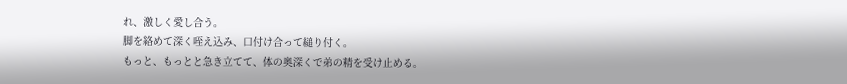れ、激しく愛し合う。
脚を絡めて深く咥え込み、口付け合って縋り付く。
もっと、もっとと急き立てて、体の奥深くで弟の精を受け止める。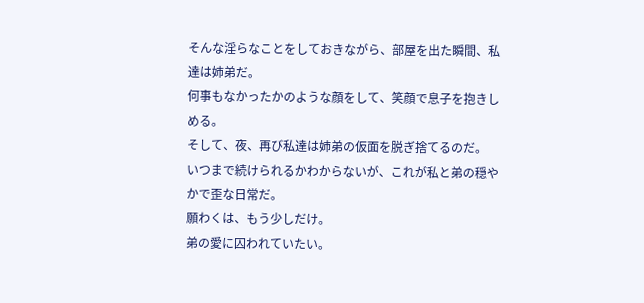そんな淫らなことをしておきながら、部屋を出た瞬間、私達は姉弟だ。
何事もなかったかのような顔をして、笑顔で息子を抱きしめる。
そして、夜、再び私達は姉弟の仮面を脱ぎ捨てるのだ。
いつまで続けられるかわからないが、これが私と弟の穏やかで歪な日常だ。
願わくは、もう少しだけ。
弟の愛に囚われていたい。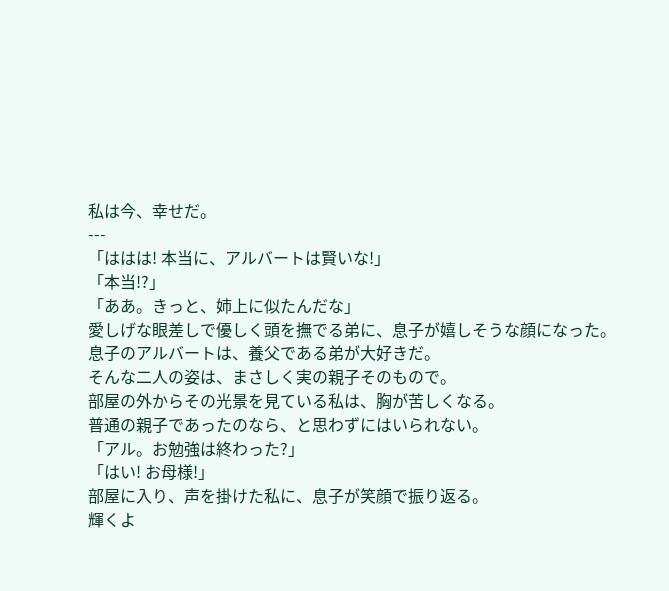私は今、幸せだ。
---
「ははは! 本当に、アルバートは賢いな!」
「本当!?」
「ああ。きっと、姉上に似たんだな」
愛しげな眼差しで優しく頭を撫でる弟に、息子が嬉しそうな顔になった。
息子のアルバートは、養父である弟が大好きだ。
そんな二人の姿は、まさしく実の親子そのもので。
部屋の外からその光景を見ている私は、胸が苦しくなる。
普通の親子であったのなら、と思わずにはいられない。
「アル。お勉強は終わった?」
「はい! お母様!」
部屋に入り、声を掛けた私に、息子が笑顔で振り返る。
輝くよ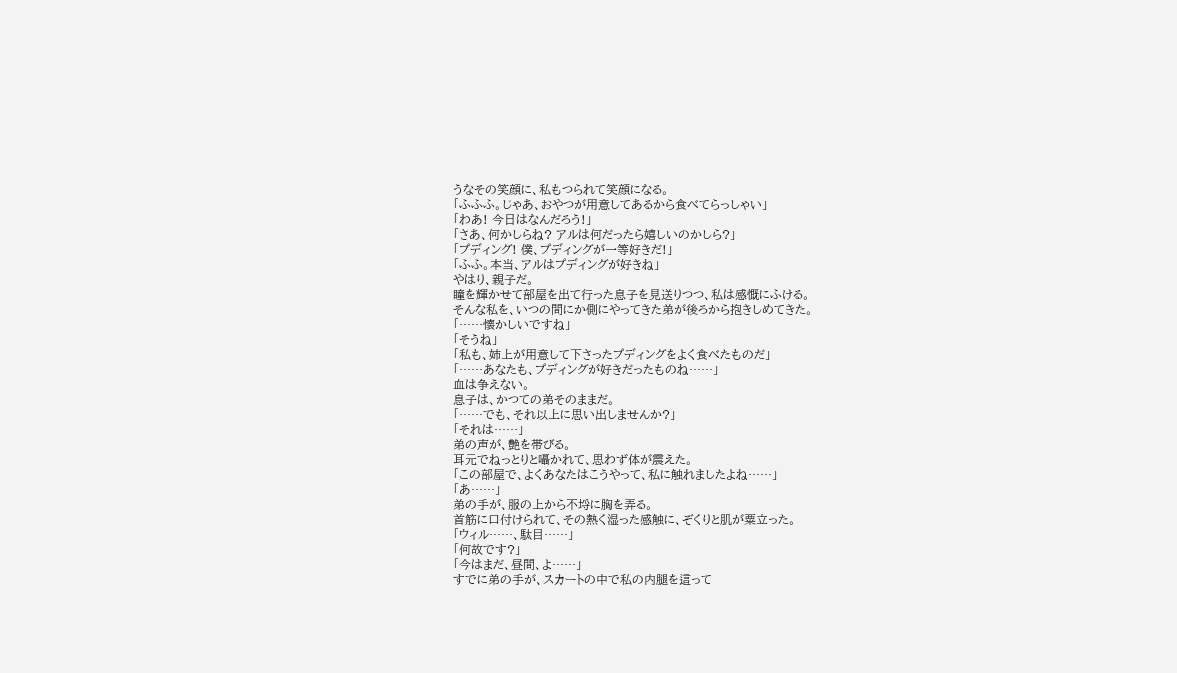うなその笑顔に、私もつられて笑顔になる。
「ふふふ。じゃあ、おやつが用意してあるから食べてらっしゃい」
「わあ! 今日はなんだろう!」
「さあ、何かしらね? アルは何だったら嬉しいのかしら?」
「プディング! 僕、プディングが一等好きだ!」
「ふふ。本当、アルはプディングが好きね」
やはり、親子だ。
瞳を輝かせて部屋を出て行った息子を見送りつつ、私は感慨にふける。
そんな私を、いつの間にか側にやってきた弟が後ろから抱きしめてきた。
「……懐かしいですね」
「そうね」
「私も、姉上が用意して下さったプディングをよく食べたものだ」
「……あなたも、プディングが好きだったものね……」
血は争えない。
息子は、かつての弟そのままだ。
「……でも、それ以上に思い出しませんか?」
「それは……」
弟の声が、艶を帯びる。
耳元でねっとりと囁かれて、思わず体が震えた。
「この部屋で、よくあなたはこうやって、私に触れましたよね……」
「あ……」
弟の手が、服の上から不埒に胸を弄る。
首筋に口付けられて、その熱く湿った感触に、ぞくりと肌が粟立った。
「ウィル……、駄目……」
「何故です?」
「今はまだ、昼間、よ……」
すでに弟の手が、スカートの中で私の内腿を這って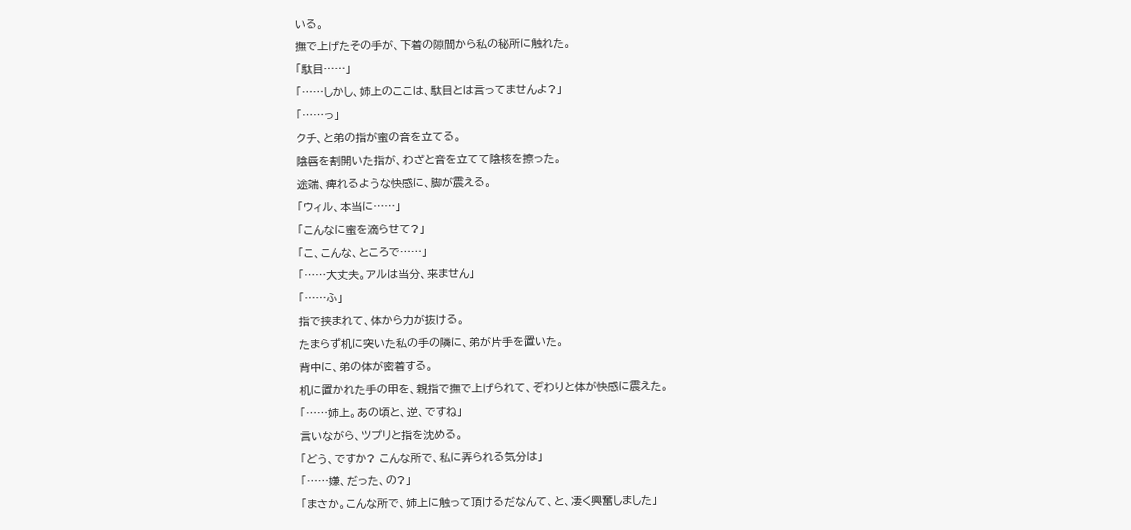いる。
撫で上げたその手が、下着の隙間から私の秘所に触れた。
「駄目……」
「……しかし、姉上のここは、駄目とは言ってませんよ?」
「……っ」
クチ、と弟の指が蜜の音を立てる。
陰唇を割開いた指が、わざと音を立てて陰核を擦った。
途端、痺れるような快感に、脚が震える。
「ウィル、本当に……」
「こんなに蜜を滴らせて?」
「こ、こんな、ところで……」
「……大丈夫。アルは当分、来ません」
「……ふ」
指で挟まれて、体から力が抜ける。
たまらず机に突いた私の手の隣に、弟が片手を置いた。
背中に、弟の体が密着する。
机に置かれた手の甲を、親指で撫で上げられて、ぞわりと体が快感に震えた。
「……姉上。あの頃と、逆、ですね」
言いながら、ツプリと指を沈める。
「どう、ですか? こんな所で、私に弄られる気分は」
「……嫌、だった、の?」
「まさか。こんな所で、姉上に触って頂けるだなんて、と、凄く興奮しました」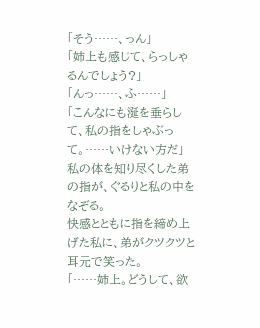「そう……、っん」
「姉上も感じて、らっしゃるんでしょう?」
「んっ……、ふ……」
「こんなにも涎を垂らして、私の指をしゃぶって。……いけない方だ」
私の体を知り尽くした弟の指が、ぐるりと私の中をなぞる。
快感とともに指を締め上げた私に、弟がクツクツと耳元で笑った。
「……姉上。どうして、欲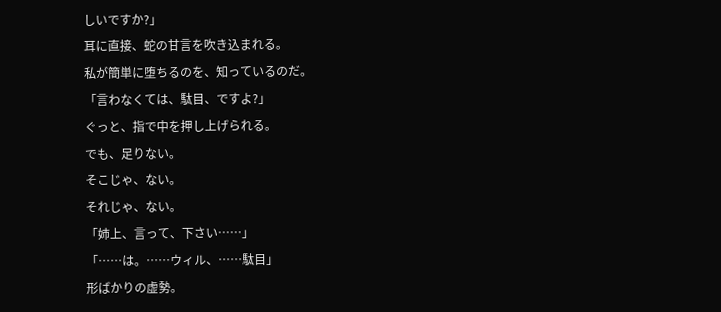しいですか?」
耳に直接、蛇の甘言を吹き込まれる。
私が簡単に堕ちるのを、知っているのだ。
「言わなくては、駄目、ですよ?」
ぐっと、指で中を押し上げられる。
でも、足りない。
そこじゃ、ない。
それじゃ、ない。
「姉上、言って、下さい……」
「……は。……ウィル、……駄目」
形ばかりの虚勢。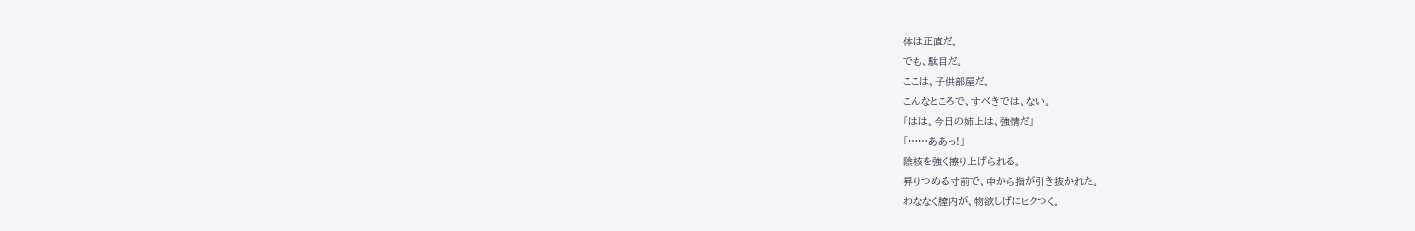体は正直だ。
でも、駄目だ。
ここは、子供部屋だ。
こんなところで、すべきでは、ない。
「はは。今日の姉上は、強情だ」
「……ああっ!」
陰核を強く擦り上げられる。
昇りつめる寸前で、中から指が引き抜かれた。
わななく膣内が、物欲しげにヒクつく。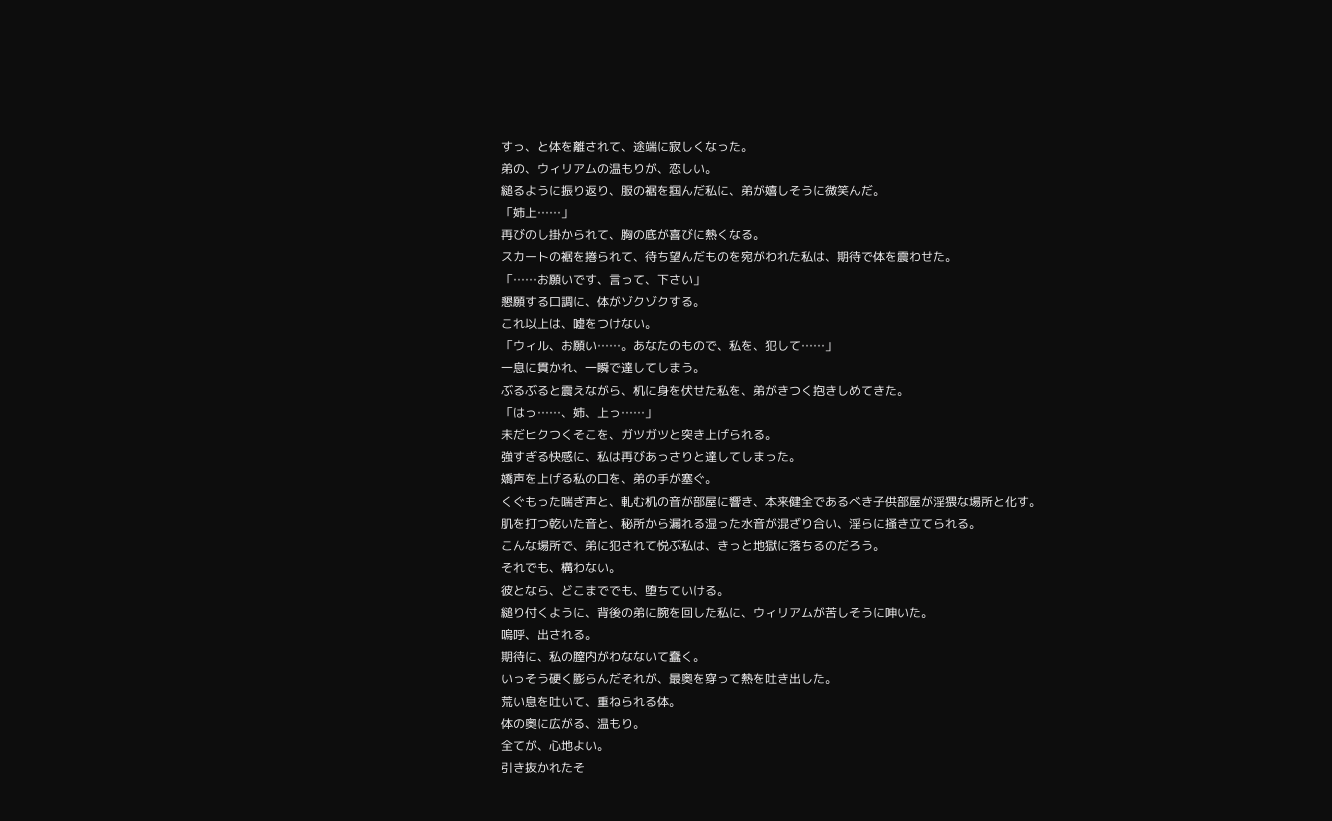すっ、と体を離されて、途端に寂しくなった。
弟の、ウィリアムの温もりが、恋しい。
縋るように振り返り、服の裾を掴んだ私に、弟が嬉しそうに微笑んだ。
「姉上……」
再びのし掛かられて、胸の底が喜びに熱くなる。
スカートの裾を捲られて、待ち望んだものを宛がわれた私は、期待で体を震わせた。
「……お願いです、言って、下さい」
懇願する口調に、体がゾクゾクする。
これ以上は、嘘をつけない。
「ウィル、お願い……。あなたのもので、私を、犯して……」
一息に貫かれ、一瞬で達してしまう。
ぶるぶると震えながら、机に身を伏せた私を、弟がきつく抱きしめてきた。
「はっ……、姉、上っ……」
未だヒクつくそこを、ガツガツと突き上げられる。
強すぎる快感に、私は再びあっさりと達してしまった。
嬌声を上げる私の口を、弟の手が塞ぐ。
くぐもった喘ぎ声と、軋む机の音が部屋に響き、本来健全であるべき子供部屋が淫猥な場所と化す。
肌を打つ乾いた音と、秘所から漏れる湿った水音が混ざり合い、淫らに掻き立てられる。
こんな場所で、弟に犯されて悦ぶ私は、きっと地獄に落ちるのだろう。
それでも、構わない。
彼となら、どこまででも、堕ちていける。
縋り付くように、背後の弟に腕を回した私に、ウィリアムが苦しそうに呻いた。
嗚呼、出される。
期待に、私の膣内がわなないて蠢く。
いっそう硬く膨らんだそれが、最奥を穿って熱を吐き出した。
荒い息を吐いて、重ねられる体。
体の奥に広がる、温もり。
全てが、心地よい。
引き抜かれたそ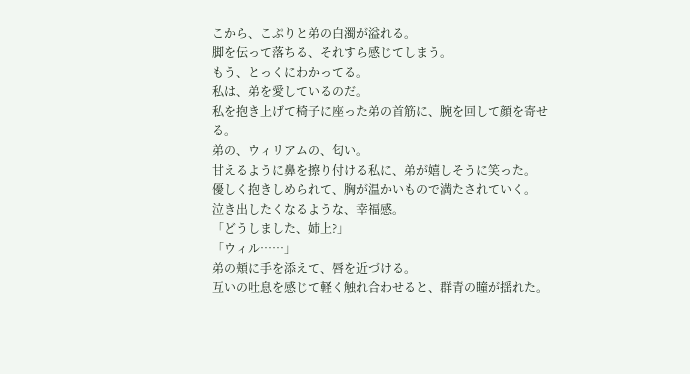こから、こぷりと弟の白濁が溢れる。
脚を伝って落ちる、それすら感じてしまう。
もう、とっくにわかってる。
私は、弟を愛しているのだ。
私を抱き上げて椅子に座った弟の首筋に、腕を回して顔を寄せる。
弟の、ウィリアムの、匂い。
甘えるように鼻を擦り付ける私に、弟が嬉しそうに笑った。
優しく抱きしめられて、胸が温かいもので満たされていく。
泣き出したくなるような、幸福感。
「どうしました、姉上?」
「ウィル……」
弟の頬に手を添えて、唇を近づける。
互いの吐息を感じて軽く触れ合わせると、群青の瞳が揺れた。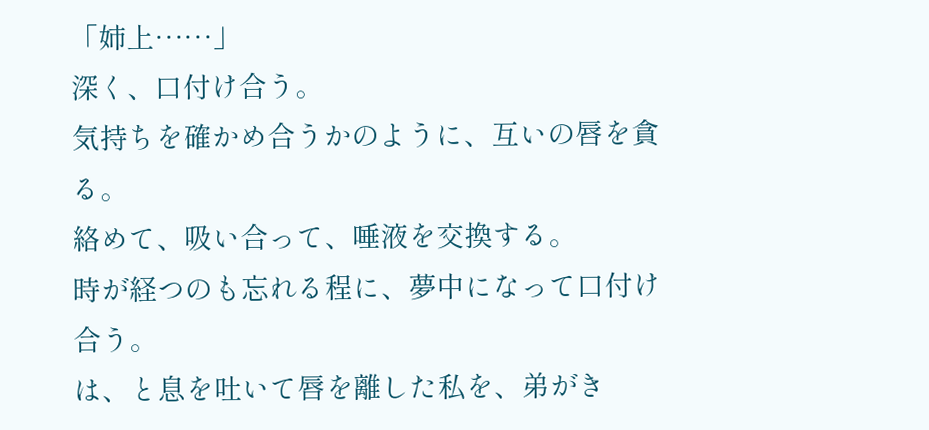「姉上……」
深く、口付け合う。
気持ちを確かめ合うかのように、互いの唇を貪る。
絡めて、吸い合って、唾液を交換する。
時が経つのも忘れる程に、夢中になって口付け合う。
は、と息を吐いて唇を離した私を、弟がき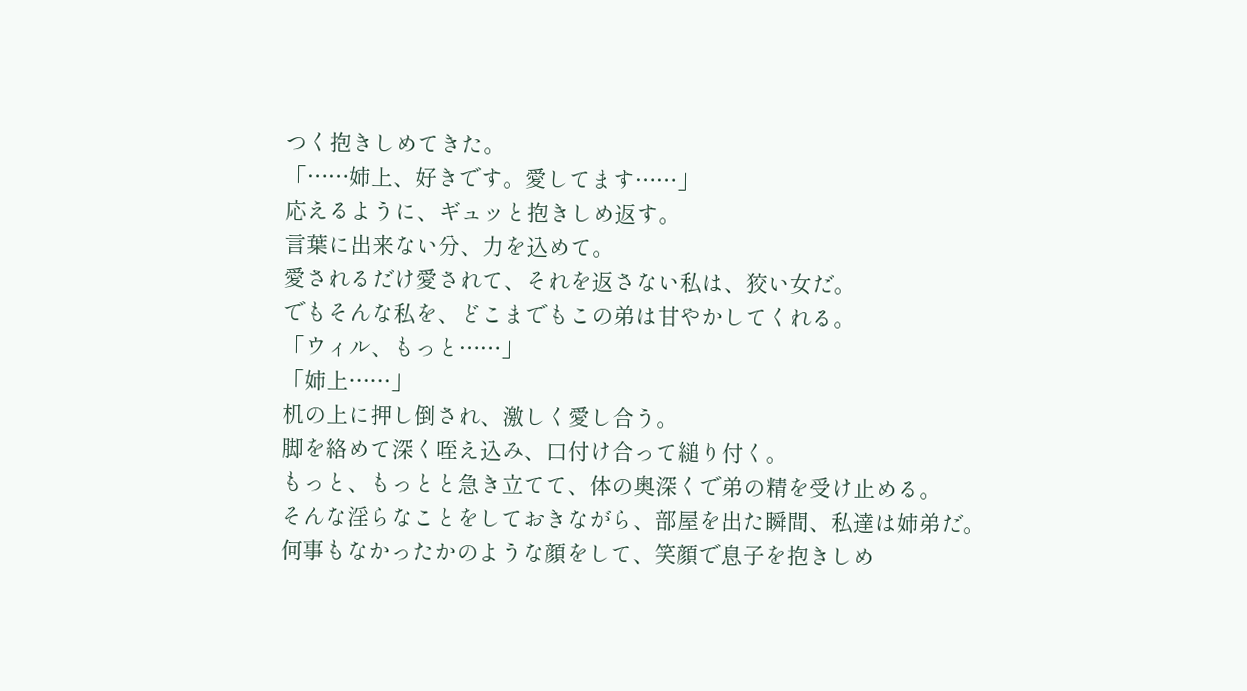つく抱きしめてきた。
「……姉上、好きです。愛してます……」
応えるように、ギュッと抱きしめ返す。
言葉に出来ない分、力を込めて。
愛されるだけ愛されて、それを返さない私は、狡い女だ。
でもそんな私を、どこまでもこの弟は甘やかしてくれる。
「ウィル、もっと……」
「姉上……」
机の上に押し倒され、激しく愛し合う。
脚を絡めて深く咥え込み、口付け合って縋り付く。
もっと、もっとと急き立てて、体の奥深くで弟の精を受け止める。
そんな淫らなことをしておきながら、部屋を出た瞬間、私達は姉弟だ。
何事もなかったかのような顔をして、笑顔で息子を抱きしめ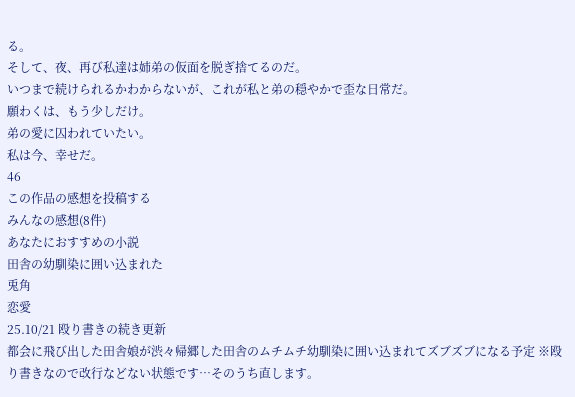る。
そして、夜、再び私達は姉弟の仮面を脱ぎ捨てるのだ。
いつまで続けられるかわからないが、これが私と弟の穏やかで歪な日常だ。
願わくは、もう少しだけ。
弟の愛に囚われていたい。
私は今、幸せだ。
46
この作品の感想を投稿する
みんなの感想(8件)
あなたにおすすめの小説
田舎の幼馴染に囲い込まれた
兎角
恋愛
25.10/21 殴り書きの続き更新
都会に飛び出した田舎娘が渋々帰郷した田舎のムチムチ幼馴染に囲い込まれてズブズブになる予定 ※殴り書きなので改行などない状態です…そのうち直します。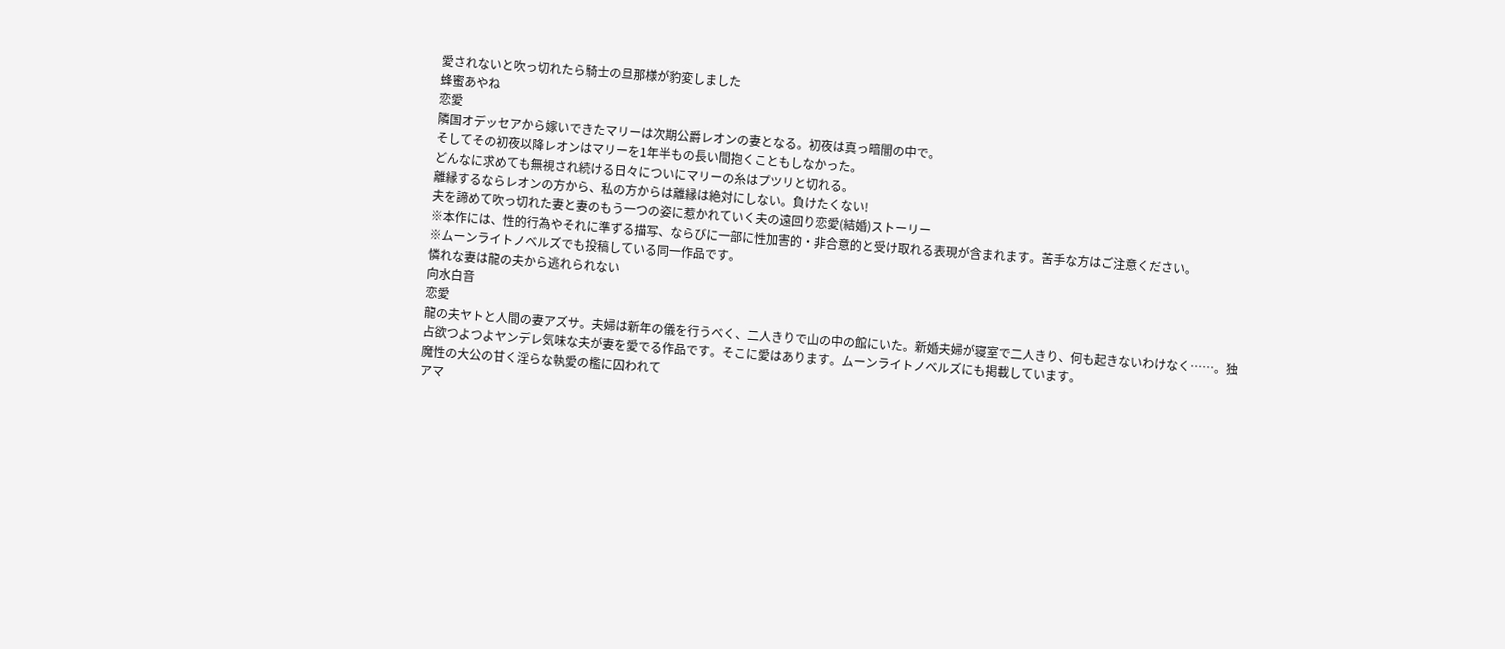愛されないと吹っ切れたら騎士の旦那様が豹変しました
蜂蜜あやね
恋愛
隣国オデッセアから嫁いできたマリーは次期公爵レオンの妻となる。初夜は真っ暗闇の中で。
そしてその初夜以降レオンはマリーを1年半もの長い間抱くこともしなかった。
どんなに求めても無視され続ける日々についにマリーの糸はプツリと切れる。
離縁するならレオンの方から、私の方からは離縁は絶対にしない。負けたくない!
夫を諦めて吹っ切れた妻と妻のもう一つの姿に惹かれていく夫の遠回り恋愛(結婚)ストーリー
※本作には、性的行為やそれに準ずる描写、ならびに一部に性加害的・非合意的と受け取れる表現が含まれます。苦手な方はご注意ください。
※ムーンライトノベルズでも投稿している同一作品です。
憐れな妻は龍の夫から逃れられない
向水白音
恋愛
龍の夫ヤトと人間の妻アズサ。夫婦は新年の儀を行うべく、二人きりで山の中の館にいた。新婚夫婦が寝室で二人きり、何も起きないわけなく……。独占欲つよつよヤンデレ気味な夫が妻を愛でる作品です。そこに愛はあります。ムーンライトノベルズにも掲載しています。
魔性の大公の甘く淫らな執愛の檻に囚われて
アマ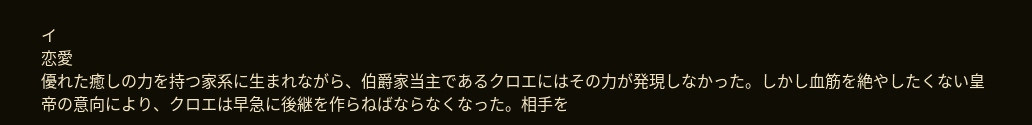イ
恋愛
優れた癒しの力を持つ家系に生まれながら、伯爵家当主であるクロエにはその力が発現しなかった。しかし血筋を絶やしたくない皇帝の意向により、クロエは早急に後継を作らねばならなくなった。相手を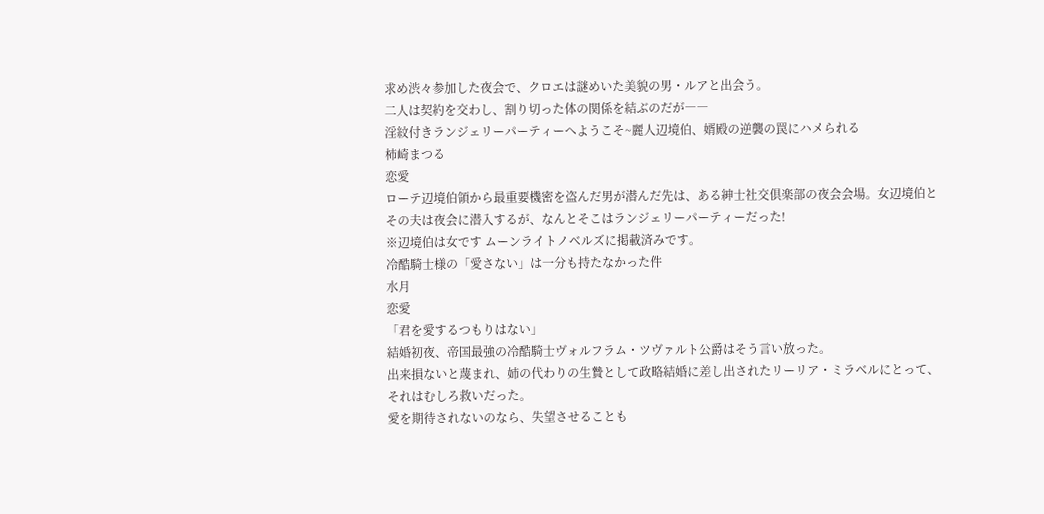求め渋々参加した夜会で、クロエは謎めいた美貌の男・ルアと出会う。
二人は契約を交わし、割り切った体の関係を結ぶのだが――
淫紋付きランジェリーパーティーへようこそ~麗人辺境伯、婿殿の逆襲の罠にハメられる
柿崎まつる
恋愛
ローテ辺境伯領から最重要機密を盗んだ男が潜んだ先は、ある紳士社交倶楽部の夜会会場。女辺境伯とその夫は夜会に潜入するが、なんとそこはランジェリーパーティーだった!
※辺境伯は女です ムーンライトノベルズに掲載済みです。
冷酷騎士様の「愛さない」は一分も持たなかった件
水月
恋愛
「君を愛するつもりはない」
結婚初夜、帝国最強の冷酷騎士ヴォルフラム・ツヴァルト公爵はそう言い放った。
出来損ないと蔑まれ、姉の代わりの生贄として政略結婚に差し出されたリーリア・ミラベルにとって、それはむしろ救いだった。
愛を期待されないのなら、失望させることも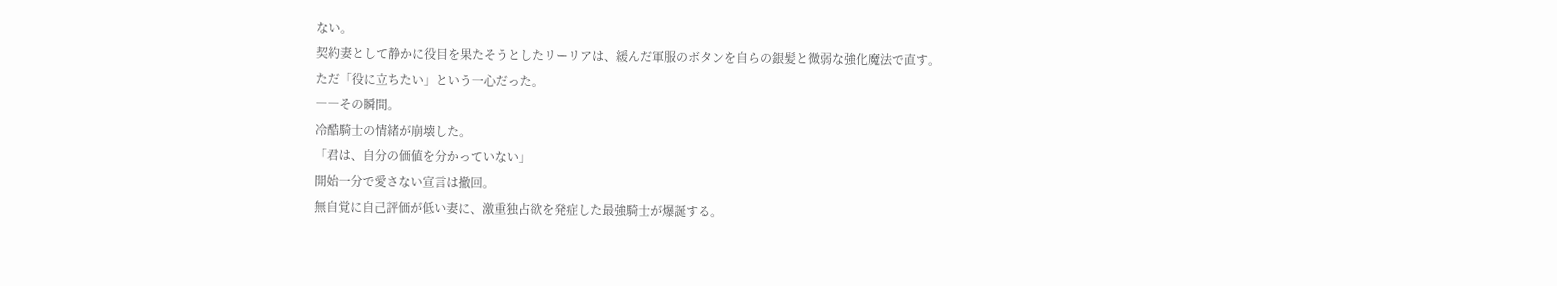ない。
契約妻として静かに役目を果たそうとしたリーリアは、緩んだ軍服のボタンを自らの銀髪と微弱な強化魔法で直す。
ただ「役に立ちたい」という一心だった。
――その瞬間。
冷酷騎士の情緒が崩壊した。
「君は、自分の価値を分かっていない」
開始一分で愛さない宣言は撤回。
無自覚に自己評価が低い妻に、激重独占欲を発症した最強騎士が爆誕する。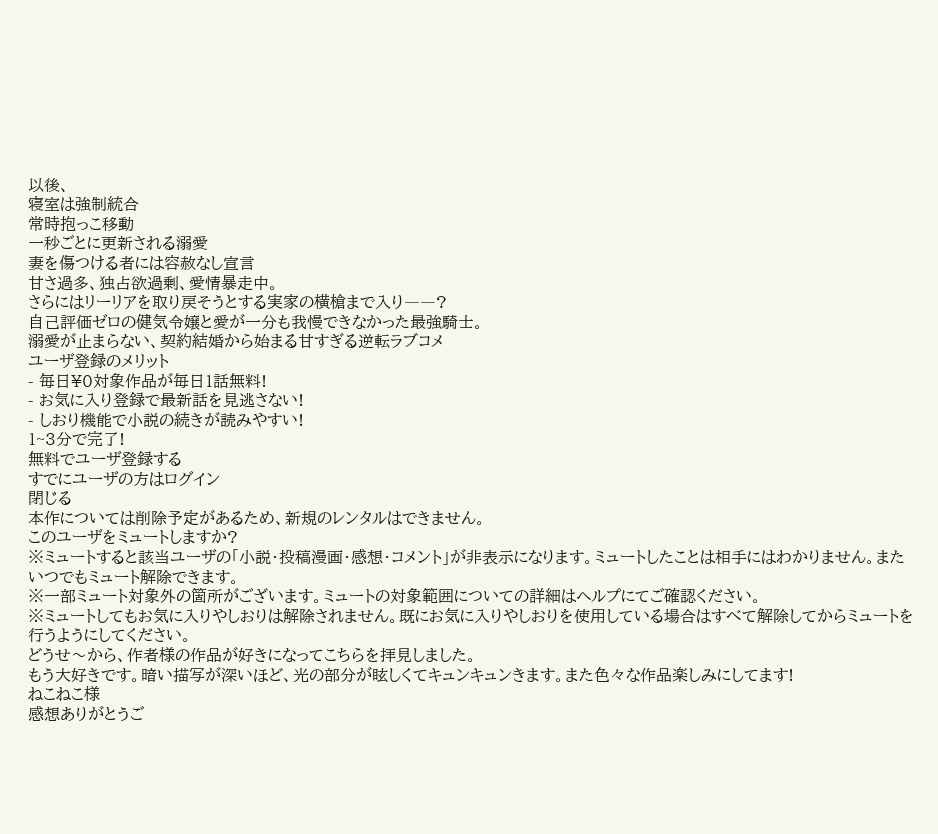以後、
寝室は強制統合
常時抱っこ移動
一秒ごとに更新される溺愛
妻を傷つける者には容赦なし宣言
甘さ過多、独占欲過剰、愛情暴走中。
さらにはリーリアを取り戻そうとする実家の横槍まで入り――?
自己評価ゼロの健気令嬢と愛が一分も我慢できなかった最強騎士。
溺愛が止まらない、契約結婚から始まる甘すぎる逆転ラブコメ
ユーザ登録のメリット
- 毎日¥0対象作品が毎日1話無料!
- お気に入り登録で最新話を見逃さない!
- しおり機能で小説の続きが読みやすい!
1~3分で完了!
無料でユーザ登録する
すでにユーザの方はログイン
閉じる
本作については削除予定があるため、新規のレンタルはできません。
このユーザをミュートしますか?
※ミュートすると該当ユーザの「小説・投稿漫画・感想・コメント」が非表示になります。ミュートしたことは相手にはわかりません。またいつでもミュート解除できます。
※一部ミュート対象外の箇所がございます。ミュートの対象範囲についての詳細はヘルプにてご確認ください。
※ミュートしてもお気に入りやしおりは解除されません。既にお気に入りやしおりを使用している場合はすべて解除してからミュートを行うようにしてください。
どうせ〜から、作者様の作品が好きになってこちらを拝見しました。
もう大好きです。暗い描写が深いほど、光の部分が眩しくてキュンキュンきます。また色々な作品楽しみにしてます!
ねこねこ様
感想ありがとうご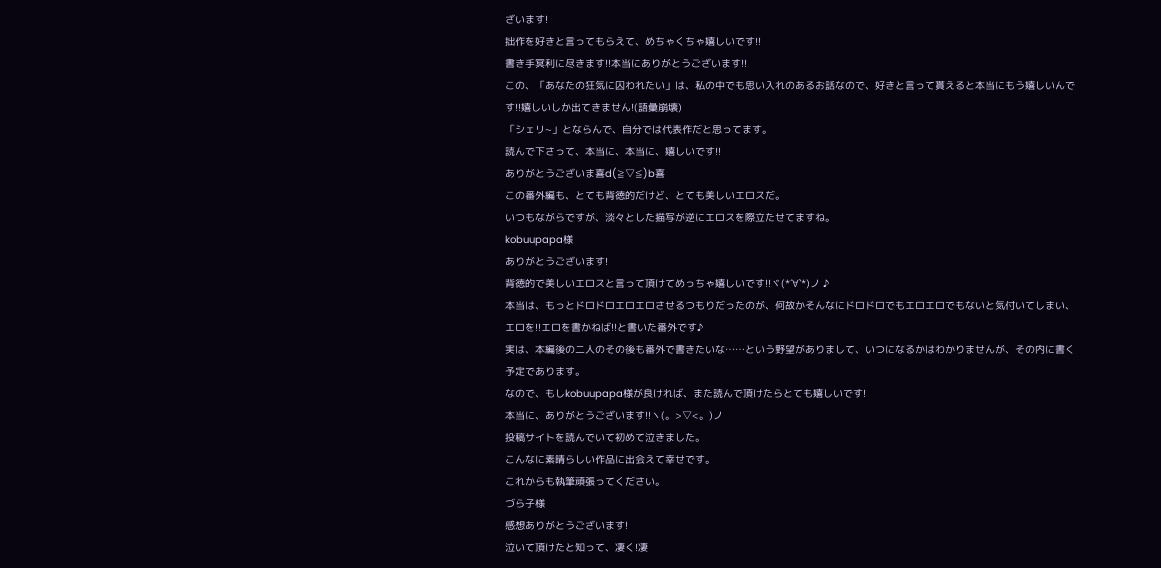ざいます!
拙作を好きと言ってもらえて、めちゃくちゃ嬉しいです!!
書き手冥利に尽きます!!本当にありがとうございます!!
この、「あなたの狂気に囚われたい」は、私の中でも思い入れのあるお話なので、好きと言って貰えると本当にもう嬉しいんです!!嬉しいしか出てきません!(語彙崩壊)
「シェリ~」とならんで、自分では代表作だと思ってます。
読んで下さって、本当に、本当に、嬉しいです!!
ありがとうございま喜d(≧▽≦)b喜
この番外編も、とても背徳的だけど、とても美しいエロスだ。
いつもながらですが、淡々とした描写が逆にエロスを際立たせてますね。
kobuupapa様
ありがとうございます!
背徳的で美しいエロスと言って頂けてめっちゃ嬉しいです!!ヾ(*´∀`*)ノ ♪
本当は、もっとドロドロエロエロさせるつもりだったのが、何故かそんなにドロドロでもエロエロでもないと気付いてしまい、エロを!!エロを書かねば!!と書いた番外です♪
実は、本編後の二人のその後も番外で書きたいな……という野望がありまして、いつになるかはわかりませんが、その内に書く予定であります。
なので、もしkobuupapa様が良ければ、また読んで頂けたらとても嬉しいです!
本当に、ありがとうございます!!ヽ(。>▽<。)ノ
投稿サイトを読んでいて初めて泣きました。
こんなに素晴らしい作品に出会えて幸せです。
これからも執筆頑張ってください。
づら子様
感想ありがとうございます!
泣いて頂けたと知って、凄く!凄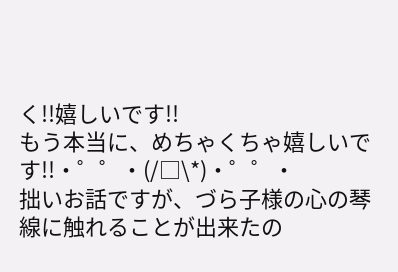く!!嬉しいです!!
もう本当に、めちゃくちゃ嬉しいです!!・゜゜・(/□\*)・゜゜・
拙いお話ですが、づら子様の心の琴線に触れることが出来たの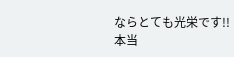ならとても光栄です!!
本当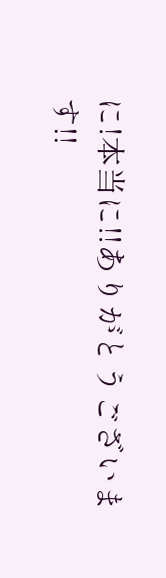に!本当に!!ありがとうございます!!